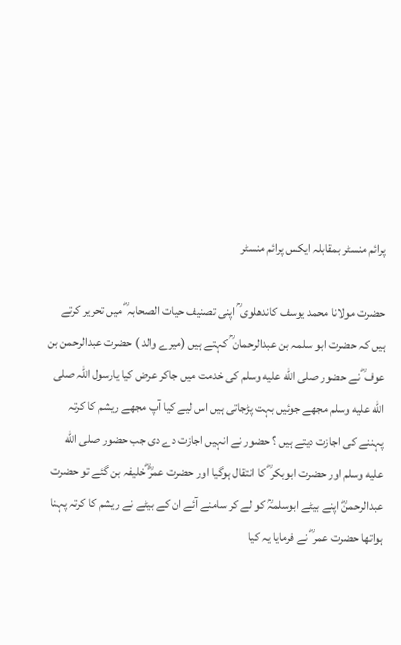پرائم منسٹر بمقابلہ ایکس پرائم منسٹر

حضرت مولانا محمد یوسف کاندھلوی ؒ اپنی تصنیف حیات الصحابہ ؓ میں تحریر کرتے ہیں کہ حضرت ابو سلمہ بن عبدالرحمان ؒ کہتے ہیں (میرے والد ) حضرت عبدالرحمن بن عوف ؓ نے حضور صلى الله عليه وسلم کی خدمت میں جاکر عرض کیا یارسول اللہ صلى الله عليه وسلم مجھے جوئیں بہت پڑجاتی ہیں اس لیے کیا آپ مجھے ریشم کا کرتہ پہننے کی اجازت دیتے ہیں ؟ حضور نے انہیں اجازت دے دی جب حضور صلى الله عليه وسلم اور حضرت ابوبکر ؓ کا انتقال ہوگیا اور حضرت عمرؓ ؓخلیفہ بن گئے تو حضرت عبدالرحمنؓ اپنے بیٹے ابوسلمہؒ کو لے کر سامنے آئے ان کے بیٹے نے ریشم کا کرتہ پہنا ہواتھا حضرت عمر ؓ نے فرمایا یہ کیا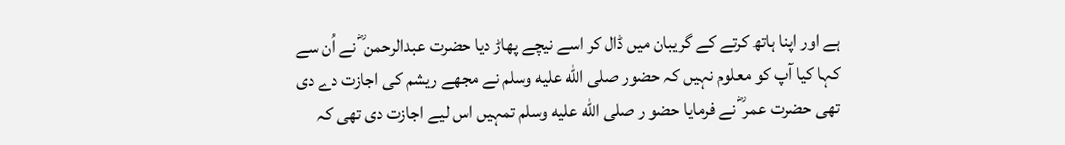ہے اور اپنا ہاتھ کرتے کے گریبان میں ڈال کر اسے نیچے پھاڑ دیا حضرت عبدالرحمن ؓ نے اُن سے کہا کیا آپ کو معلوم نہیں کہ حضور صلى الله عليه وسلم نے مجھے ریشم کی اجازت دے دی تھی حضرت عمر ؓ نے فرمایا حضو ر صلى الله عليه وسلم تمہیں اس لیے اجازت دی تھی کہ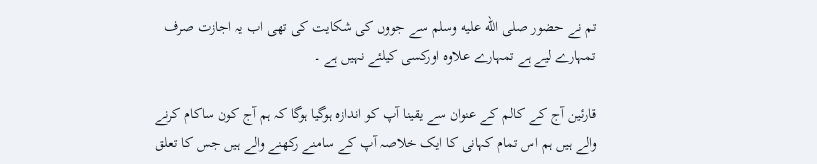تم نے حضور صلى الله عليه وسلم سے جووں کی شکایت کی تھی اب یہ اجازت صرف تمہارے لیے ہے تمہارے علاوہ اورکسی کیلئے نہیں ہے ۔

قارئین آج کے کالم کے عنوان سے یقینا آپ کو اندازہ ہوگیا ہوگا کہ ہم آج کون ساکام کرنے والے ہیں ہم اس تمام کہانی کا ایک خلاصہ آپ کے سامنے رکھنے والے ہیں جس کا تعلق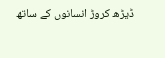ڈیڑھ کروڑ انسانوں کے ساتھ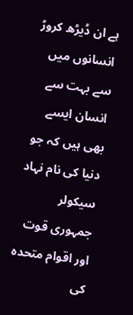ہے ان ڈیڑھ کروڑ انسانوں میں سے بہت سے انسان ایسے بھی ہیں کہ جو دنیا کی نام نہاد سیکولر جمہوری قوت اور اقوام متحدہ کی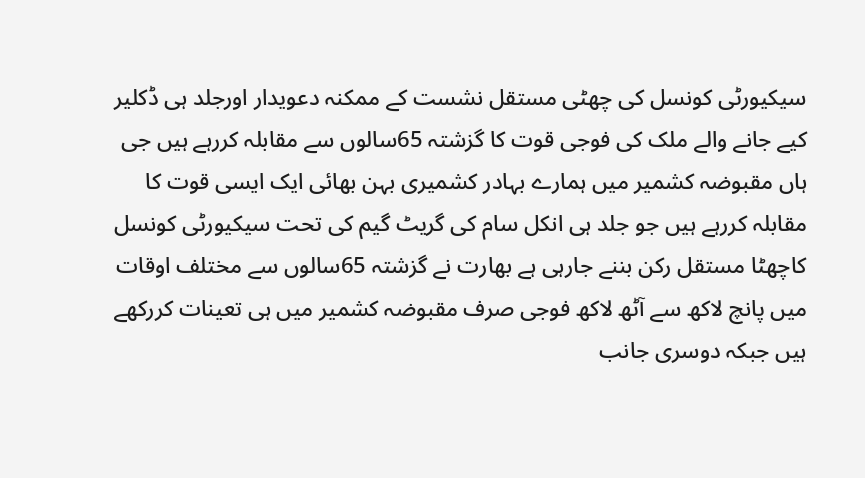سیکیورٹی کونسل کی چھٹی مستقل نشست کے ممکنہ دعویدار اورجلد ہی ڈکلیر کیے جانے والے ملک کی فوجی قوت کا گزشتہ 65سالوں سے مقابلہ کررہے ہیں جی ہاں مقبوضہ کشمیر میں ہمارے بہادر کشمیری بہن بھائی ایک ایسی قوت کا مقابلہ کررہے ہیں جو جلد ہی انکل سام کی گریٹ گیم کی تحت سیکیورٹی کونسل کاچھٹا مستقل رکن بننے جارہی ہے بھارت نے گزشتہ 65سالوں سے مختلف اوقات میں پانچ لاکھ سے آٹھ لاکھ فوجی صرف مقبوضہ کشمیر میں ہی تعینات کررکھے ہیں جبکہ دوسری جانب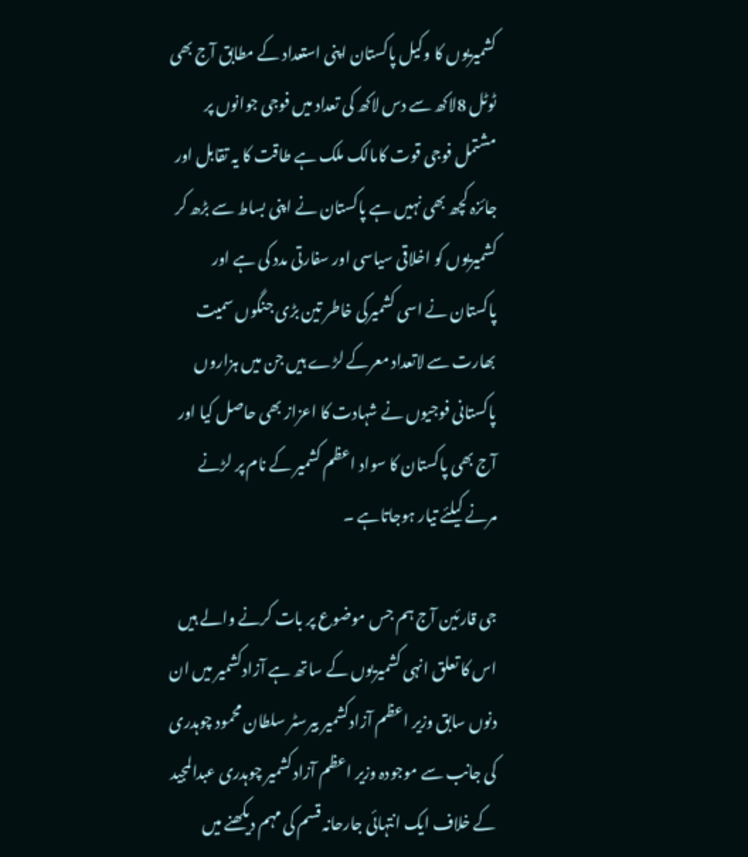کشمیریوں کا وکیل پاکستان اپنی استعداد کے مطابق آج بھی ٹوٹل 8لاکھ سے دس لاکھ کی تعداد میں فوجی جوانوں پر مشتمل فوجی قوت کامالک ملک ہے طاقت کا یہ تقابل اور جائزہ کچھ بھی نہیں ہے پاکستان نے اپنی بساط سے بڑھ کر کشمیریوں کو اخلاقی سیاسی اور سفارتی مدد کی ہے اور پاکستان نے اسی کشمیرکی خاطر تین بڑی جنگوں سمیت بھارت سے لاتعداد معرکے لڑے ہیں جن میں ہزاروں پاکستانی فوجیوں نے شہادت کا اعزاز بھی حاصل کیا اور آج بھی پاکستان کا سواد اعظم کشمیر کے نام پر لڑنے مرنے کیلئے تیار ہوجاتاہے ۔

جی قارئین آج ہم جس موضوع پر بات کرنے والے ہیں اس کا تعلق انہی کشمیریوں کے ساتھ ہے آزادکشمیر میں ان دنوں سابق وزیر اعظم آزادکشمیر بیرسٹر سلطان محمود چوہدری کی جانب سے موجودہ وزیر اعظم آزادکشمیر چوہدری عبدالمجید کے خلاف ایک انتہائی جارحانہ قسم کی مہم دیکھنے میں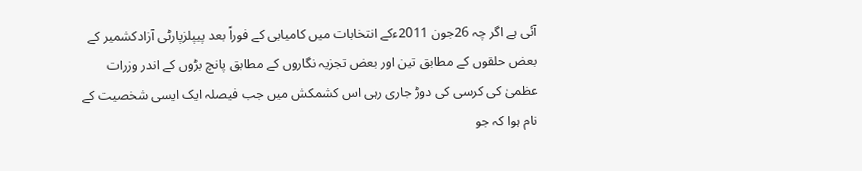آئی ہے اگر چہ 26جون 2011ءکے انتخابات میں کامیابی کے فوراً بعد پیپلزپارٹی آزادکشمیر کے بعض حلقوں کے مطابق تین اور بعض تجزیہ نگاروں کے مطابق پانچ بڑوں کے اندر وزرات عظمیٰ کی کرسی کی دوڑ جاری رہی اس کشمکش میں جب فیصلہ ایک ایسی شخصیت کے نام ہوا کہ جو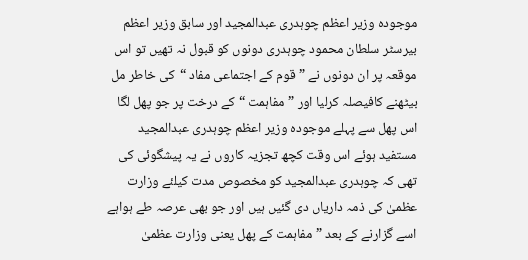موجودہ وزیر اعظم چوہدری عبدالمجید اور سابق وزیر اعظم بیرسٹر سلطان محمود چوہدری دونوں کو قبول نہ تھیں تو اس موقعہ پر ان دونوں نے ”قوم کے اجتماعی مفاد “کی خاطر مل بیٹھنے کافیصلہ کرلیا اور ”مفاہمت “کے درخت پر جو پھل لگا اس پھل سے پہلے موجودہ وزیر اعظم چوہدری عبدالمجید مستفید ہوئے اس وقت کچھ تجزیہ کاروں نے یہ پیشگوئی کی تھی کہ چوہدری عبدالمجید کو مخصوص مدت کیلئے وزارت عظمیٰ کی ذمہ داریاں دی گئیں ہیں اور جو بھی عرصہ طے ہواہے اسے گزارنے کے بعد ”مفاہمت کے پھل یعنی وزارت عظمیٰ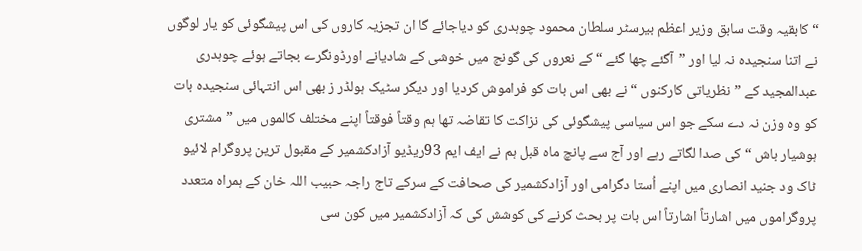“کابقیہ وقت سابق وزیر اعظم بیرسٹر سلطان محمود چوہدری کو دیاجائے گا ان تجزیہ کاروں کی اس پیشگوئی کو یار لوگوں نے اتنا سنجیدہ نہ لیا اور ”آگئے چھا گئے “کے نعروں کی گونج میں خوشی کے شادیانے اورڈونگرے بجاتے ہوئے چوہدری عبدالمجید کے ”نظریاتی کارکنوں “نے بھی اس بات کو فراموش کردیا اور دیگر سٹیک ہولڈر ز بھی اس انتہائی سنجیدہ بات کو وہ وزن نہ دے سکے جو اس سیاسی پیشگوئی کی نزاکت کا تقاضہ تھا ہم وقتاً فوقتاً اپنے مختلف کالموں میں ”مشتری ہوشیار باش “کی صدا لگاتے رہے اور آج سے پانچ ماہ قبل ہم نے ایف ایم 93ریڈیو آزادکشمیر کے مقبول ترین پروگرام لائیو ٹاک ود جنید انصاری میں اپنے اُستا دگرامی اور آزادکشمیر کی صحافت کے سرکے تاج راجہ حبیب اللہ خان کے ہمراہ متعدد پروگراموں میں اشارتاً اشارتاً اس بات پر بحث کرنے کی کوشش کی کہ آزادکشمیر میں کون سی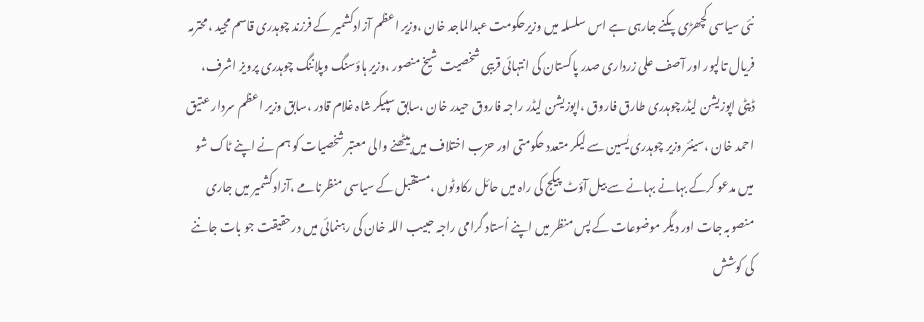نئی سیاسی کچھڑی پکنے جارہی ہے اس سلسلہ میں وزیرحکومت عبدالماجد خان ،وزیر اعظم آزادکشمیر کے فرزند چوہدری قاسم مجید ،محترمہ فریال تالپور اور آصف علی زرداری صدر پاکستان کی انتہائی قریبی شخصیت شیخ منصور ،وزیر ہاؤسنگ وپلاننگ چوہدری پرویز اشرف، ڈپٹی اپوزیشن لیڈرچوہدری طارق فاروق ،اپوزیشن لیڈر راجہ فاروق حیدر خان ،سابق سپیکر شاہ غلام قادر ،سابق وزیر اعظم سردار عتیق احمد خان ،سینئر وزیر چوہدری یٰسین سے لیکر متعدد حکومتی اور حزب اختلاف میں بیٹھنے والی معتبر شخصیات کو ہم نے اپنے ٹاک شو میں مدعو کرکے بہانے بہانے سے بیل آؤٹ پیکج کی راہ میں حائل رکاوٹوں ،مستقبل کے سیاسی منظرنامے ،آزادکشمیر میں جاری منصوبہ جات اور دیگر موضوعات کے پس منظر میں اپنے اُستاد گرامی راجہ حبیب اللہ خان کی رہنمائی میں درحقیقت جو بات جاننے کی کوشش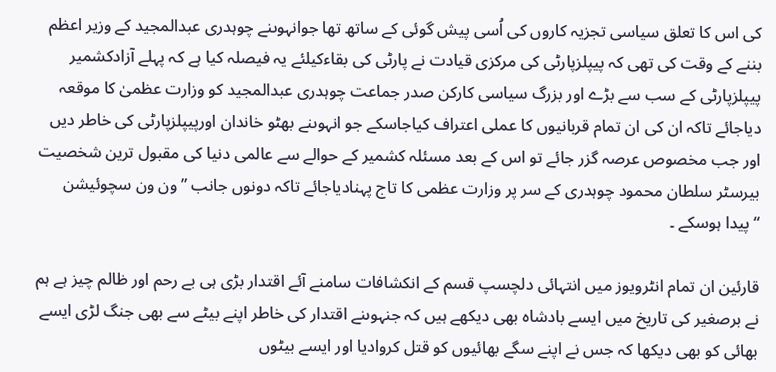کی اس کا تعلق سیاسی تجزیہ کاروں کی اُسی پیش گوئی کے ساتھ تھا جوانہوںنے چوہدری عبدالمجید کے وزیر اعظم بننے کے وقت کی تھی کہ پیپلزپارٹی کی مرکزی قیادت نے پارٹی کی بقاءکیلئے یہ فیصلہ کیا ہے کہ پہلے آزادکشمیر پیپلزپارٹی کے سب سے بڑے اور بزرگ سیاسی کارکن صدر جماعت چوہدری عبدالمجید کو وزارت عظمیٰ کا موقعہ دیاجائے تاکہ ان کی ان تمام قربانیوں کا عملی اعتراف کیاجاسکے جو انہوںنے بھٹو خاندان اورپیپلزپارٹی کی خاطر دیں اور جب مخصوص عرصہ گزر جائے تو اس کے بعد مسئلہ کشمیر کے حوالے سے عالمی دنیا کی مقبول ترین شخصیت بیرسٹر سلطان محمود چوہدری کے سر پر وزارت عظمی کا تاج پہنادیاجائے تاکہ دونوں جانب ”ون ون سچوئیشن “پیدا ہوسکے ۔

قارئین ان تمام انٹرویوز میں انتہائی دلچسپ قسم کے انکشافات سامنے آئے اقتدار بڑی ہی بے رحم اور ظالم چیز ہے ہم نے برصغیر کی تاریخ میں ایسے بادشاہ بھی دیکھے ہیں کہ جنہوںنے اقتدار کی خاطر اپنے بیٹے سے بھی جنگ لڑی ایسے بھائی کو بھی دیکھا کہ جس نے اپنے سگے بھائیوں کو قتل کروادیا اور ایسے بیٹوں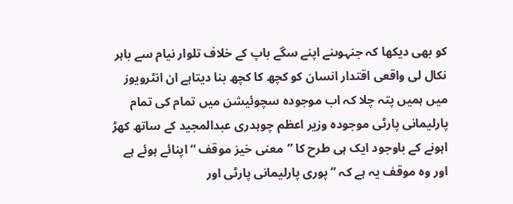کو بھی دیکھا کہ جنہوںنے اپنے سگے باپ کے خلاف تلوار نیام سے باہر نکال لی واقعی اقتدار انسان کو کچھ کا کچھ بنا دیتاہے ان انٹرویوز میں ہمیں پتہ چلا کہ اب موجودہ سچوئیشن میں تمام کی تمام پارلیمانی پارٹی موجودہ وزیر اعظم چوہدری عبدالمجید کے ساتھ کھڑ اہونے کے باوجود ایک ہی طرح کا ”معنی خیز موقف “اپنائے ہوئے ہے اور وہ موقف یہ ہے کہ ”پوری پارلیمانی پارٹی اور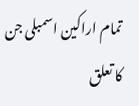تمام اراکین اسمبلی جن کا تعلق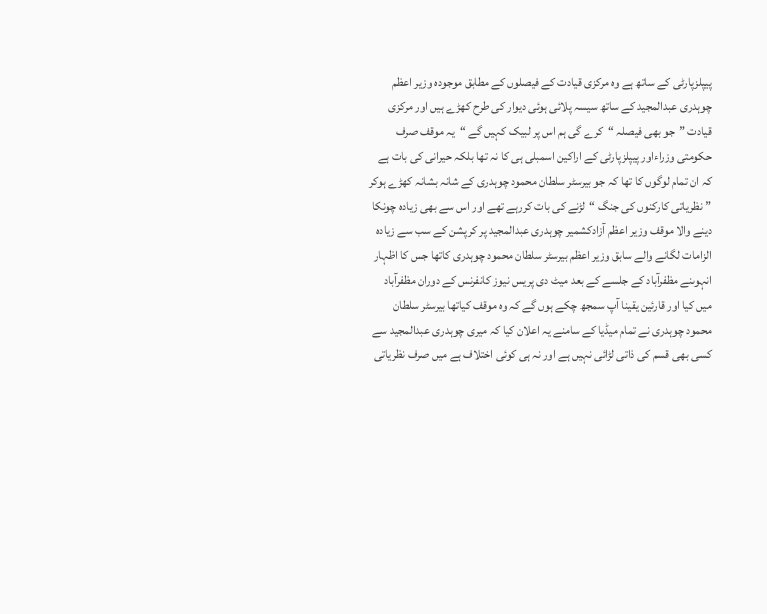پیپلزپارٹی کے ساتھ ہے وہ مرکزی قیادت کے فیصلوں کے مطابق موجودہ وزیر اعظم چوہدری عبدالمجید کے ساتھ سیسہ پلائی ہوئی دیوار کی طرح کھڑے ہیں اور مرکزی قیادت ”جو بھی فیصلہ “کرے گی ہم اس پر لبیک کہیں گے “یہ موقف صرف حکومتی وزراءاور پیپلزپارٹی کے اراکین اسمبلی ہی کا نہ تھا بلکہ حیرانی کی بات ہے کہ ان تمام لوگوں کا تھا کہ جو بیرسٹر سلطان محمود چوہدری کے شانہ بشانہ کھڑے ہوکر ”نظریاتی کارکنوں کی جنگ “لڑنے کی بات کررہے تھے اور اس سے بھی زیادہ چونکا دینے والا موقف وزیر اعظم آزادکشمیر چوہدری عبدالمجید پر کرپشن کے سب سے زیادہ الزامات لگانے والے سابق وزیر اعظم بیرسٹر سلطان محمود چوہدری کاتھا جس کا اظہار انہوںنے مظفرآباد کے جلسے کے بعد میٹ دی پریس نیوز کانفرنس کے دوران مظفرآباد میں کیا اور قارئین یقینا آپ سمجھ چکے ہوں گے کہ وہ موقف کیاتھا بیرسٹر سلطان محمود چوہدری نے تمام میڈیا کے سامنے یہ اعلان کیا کہ میری چوہدری عبدالمجید سے کسی بھی قسم کی ذاتی لڑائی نہیں ہے اور نہ ہی کوئی اختلاف ہے میں صرف نظریاتی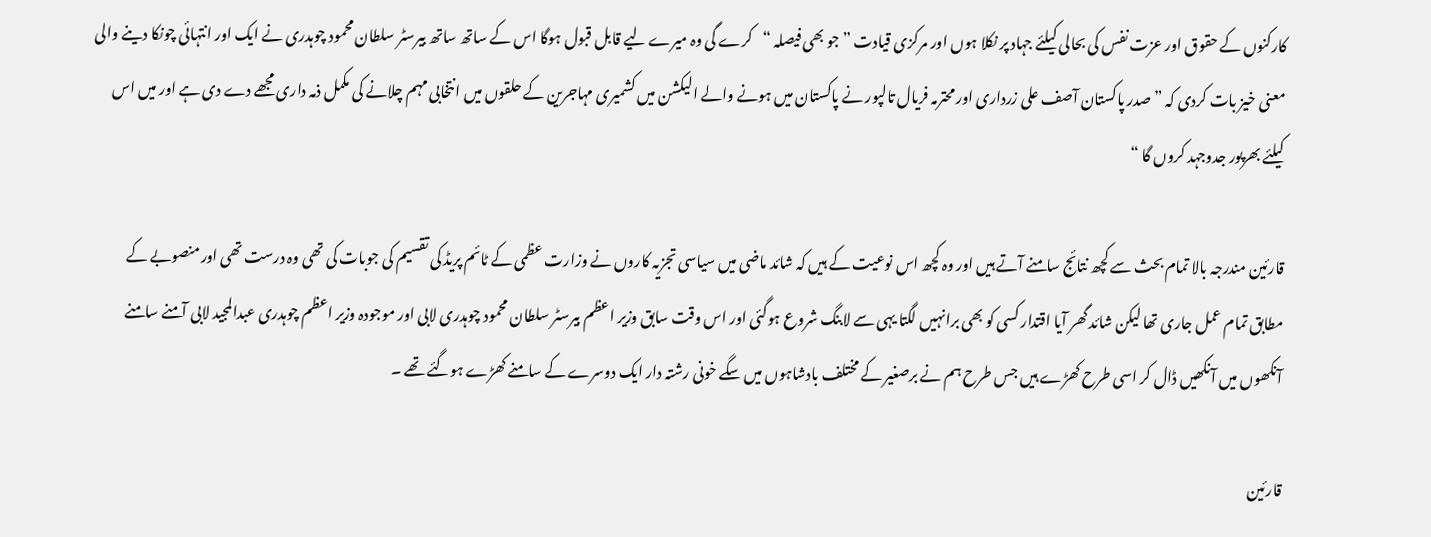کارکنوں کے حقوق اور عزت نفس کی بحالی کیلئے جہاد پر نکلا ہوں اور مرکزی قیادت ”جو بھی فیصلہ “کرے گی وہ میرے لیے قابل قبول ہوگا اس کے ساتھ ساتھ بیرسٹر سلطان محمود چوہدری نے ایک اور انتہائی چونکا دینے والی معنی خیز بات کردی کہ ”صدر پاکستان آصف علی زرداری اور محترمہ فریال تالپور نے پاکستان میں ہونے والے الیکشن میں کشمیری مہاجرین کے حلقوں میں انتخابی مہم چلانے کی مکمل ذمہ داری مجھے دے دی ہے اور میں اس کیلئے بھرپور جدوجہد کروں گا “

قارئین مندرجہ بالا تمام بحث سے کچھ نتائج سامنے آتے ہیں اور وہ کچھ اس نوعیت کے ہیں کہ شائد ماضی میں سیاسی تجزیہ کاروں نے وزارت عظمی کے ٹائم پریڈ کی تقسیم کی جوبات کی تھی وہ درست تھی اور منصوبے کے مطابق تمام عمل جاری تھا لیکن شائد گھر آیا اقتدار کسی کو بھی برانہیں لگتا یہی سے لابنگ شروع ہوگئی اور اس وقت سابق وزیر اعظم بیرسٹر سلطان محمود چوہدری لابی اور موجودہ وزیر اعظم چوہدری عبدالمجید لابی آمنے سامنے آنکھوں میں آنکھیں ڈال کر اسی طرح کھڑے ہیں جس طرح ہم نے برصغیر کے مختلف بادشاہوں میں سگے خونی رشتہ دار ایک دوسرے کے سامنے کھڑے ہوگئے تھے ۔

قارئین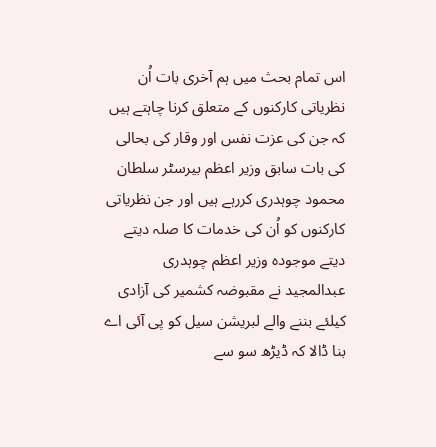اس تمام بحث میں ہم آخری بات اُن نظریاتی کارکنوں کے متعلق کرنا چاہتے ہیں کہ جن کی عزت نفس اور وقار کی بحالی کی بات سابق وزیر اعظم بیرسٹر سلطان محمود چوہدری کررہے ہیں اور جن نظریاتی کارکنوں کو اُن کی خدمات کا صلہ دیتے دیتے موجودہ وزیر اعظم چوہدری عبدالمجید نے مقبوضہ کشمیر کی آزادی کیلئے بننے والے لبریشن سیل کو پی آئی اے بنا ڈالا کہ ڈیڑھ سو سے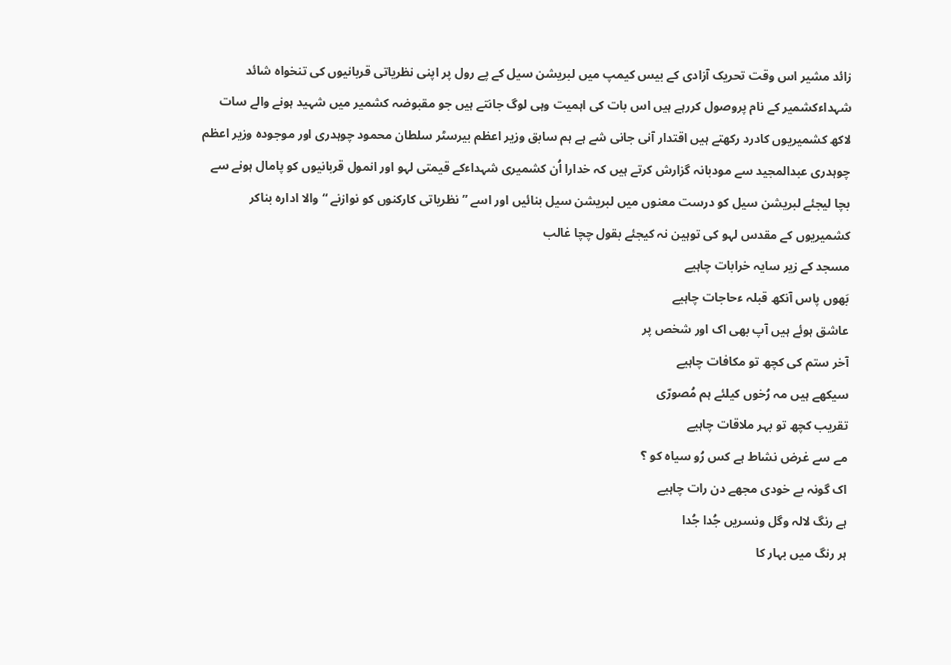زائد مشیر اس وقت تحریک آزادی کے بیس کیمپ میں لبریشن سیل کے پے رول پر اپنی نظریاتی قربانیوں کی تنخواہ شائد شہداءکشمیر کے نام پروصول کررہے ہیں اس بات کی اہمیت وہی لوگ جانتے ہیں جو مقبوضہ کشمیر میں شہید ہونے والے سات لاکھ کشمیریوں کادرد رکھتے ہیں اقتدار آنی جانی شے ہے ہم سابق وزیر اعظم بیرسٹر سلطان محمود چوہدری اور موجودہ وزیر اعظم چوہدری عبدالمجید سے مودبانہ گزارش کرتے ہیں کہ خدارا اُن کشمیری شہداءکے قیمتی لہو اور انمول قربانیوں کو پامال ہونے سے بچا لیجئے لبریشن سیل کو درست معنوں میں لبریشن سیل بنائیں اور اسے ”نظریاتی کارکنوں کو نوازنے “والا ادارہ بناکر کشمیریوں کے مقدس لہو کی توہین نہ کیجئے بقول چچا غالب
مسجد کے زیر سایہ خرابات چاہیے
بَھوں پاس آنکھ قبلہ ءحاجات چاہیے
عاشق ہوئے ہیں آپ بھی اک اور شخص پر
آخر ستم کی کچھ تو مکافات چاہیے
سیکھے ہیں مہ رُخوں کیلئے ہم مُصورّی
تقریب کچھ تو بہر ملاقات چاہیے
مے سے غرض نشاط ہے کس رُو سیاہ کو ؟
اک گونہ بے خودی مجھے دن رات چاہیے
ہے رنگ لالہ وگل ونسریں جُدا جُدا
ہر رنگ میں بہار کا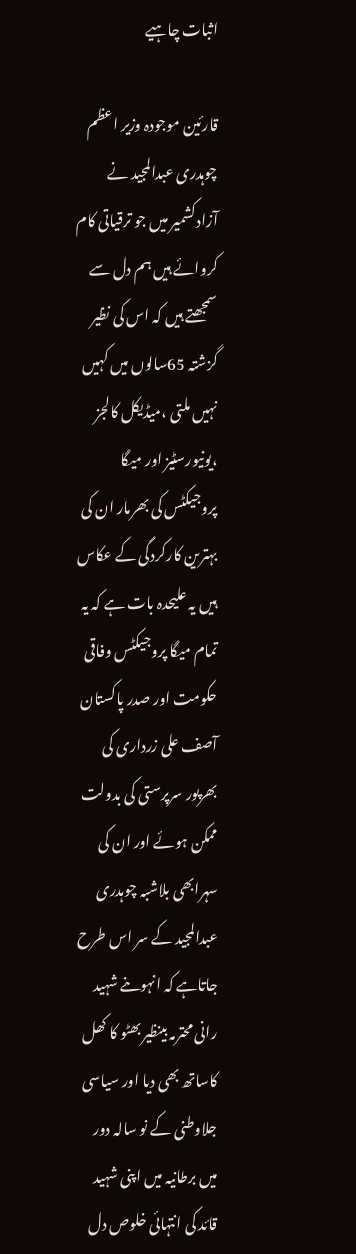اثبات چاہیے

قارئین موجودہ وزیر اعظم چوہدری عبدالمجید نے آزادکشمیر میں جو ترقیاتی کام کروائے ہیں ہم دل سے سمجھتے ہیں کہ اس کی نظیر گزشتہ 65سالوں میں کہیں نہیں ملتی ،میڈیکل کالجز ،یونیورسٹیز اور میگا پروجیکٹس کی بھرمار ان کی بہترین کارکردگی کے عکاس ہیں یہ علیحدہ بات ہے کہ یہ تمام میگا پروجیکٹس وفاقی حکومت اور صدر پاکستان آصف علی زرداری کی بھرپور سرپرستی کی بدولت ممکن ہوئے اور ان کی سہرابھی بلاشبہ چوہدری عبدالمجید کے سر اس طرح جاتاہے کہ انہوںنے شہید رانی محترمہ بینظیر بھٹو کا کھل کاساتھ بھی دیا اور سیاسی جلاوطنی کے نو سالہ دور میں برطانیہ میں اپنی شہید قائد کی انتہائی خلوص دل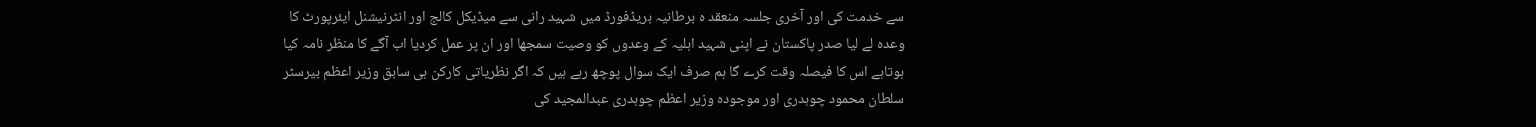سے خدمت کی اور آخری جلسہ منعقد ہ برطانیہ بریڈفورڈ میں شہید رانی سے میڈیکل کالج اور انٹرنیشنل ایئرپورٹ کا وعدہ لے لیا صدر پاکستان نے اپنی شہید اہلیہ کے وعدوں کو وصیت سمجھا اور ان پر عمل کردیا اب آگے کا منظر نامہ کیا ہوتاہے اس کا فیصلہ وقت کرے گا ہم صرف ایک سوال پوچھ رہے ہیں کہ اگر نظریاتی کارکن ہی سابق وزیر اعظم بیرسٹر سلطان محمود چوہدری اور موجودہ وزیر اعظم چوہدری عبدالمجید کی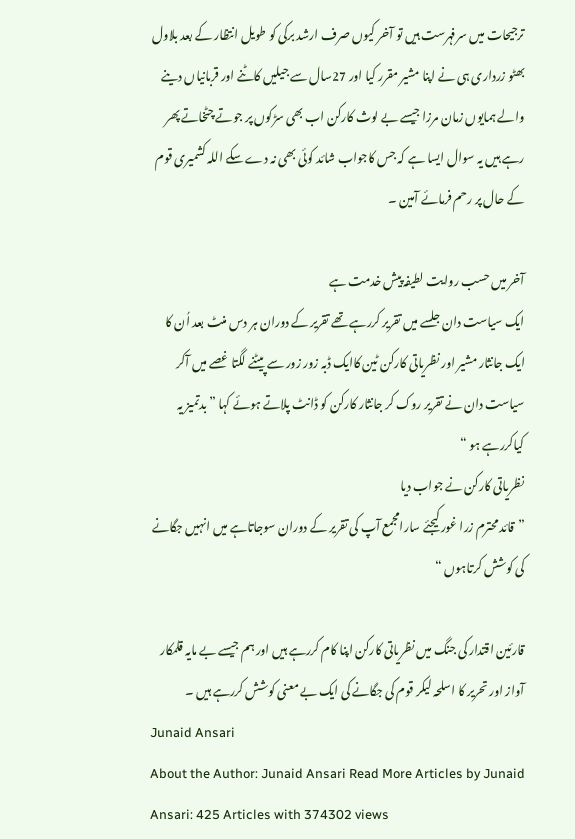ترجیحات میں سرفہرست ہیں تو آخر کیوں صرف ارشد برکی کو طویل انتظار کے بعد بلاول بھٹو زرداری ہی نے اپنا مشیر مقرر کیا اور 27سال سے جیلیں کاٹنے اور قربانیاں دینے والے ہمایوں زمان مرزا جیسے بے لوث کارکن اب بھی سڑکوں پر جوتے چٹخاتے پھر رہے ہیں یہ سوال ایسا ہے کہ جس کاجواب شائد کوئی بھی نہ دے سکے اللہ کشمیری قوم کے حال پر رحم فرمائے آمین ۔

آخر میں حسب روایت لطیفہ پیش خدمت ہے
ایک سیاست دان جلسے میں تقریر کررہے تھے تقریر کے دوران ہر دس منٹ بعد اُن کا ایک جانثار مشیر اور نظریاتی کارکن ٹین کاایک ڈبہ زور زور سے پیٹنے لگتا غصے میں آکر سیاست دان نے تقریر روک کر جانثار کارکن کو ڈانٹ پلاتے ہوئے کہا ”بدتمیز یہ کیاکررہے ہو “
نظریاتی کارکن نے جواب دیا
”قائد محترم زرا غور کیجئے سارامجمع آپ کی تقریر کے دوران سوجاتاہے میں انہیں جگانے کی کوشش کرتاہوں “

قارئین اقتدار کی جنگ میں نظریاتی کارکن اپنا کام کررہے ہیں اور ہم جیسے بے مایہ قلمکار آواز اور تحریر کا اسلحہ لیکر قوم کی جگانے کی ایک بے معنی کوشش کررہے ہیں ۔
Junaid Ansari
About the Author: Junaid Ansari Read More Articles by Junaid Ansari: 425 Articles with 374302 views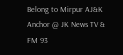Belong to Mirpur AJ&K
Anchor @ JK News TV & FM 93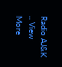Radio AJ&K
.. View More